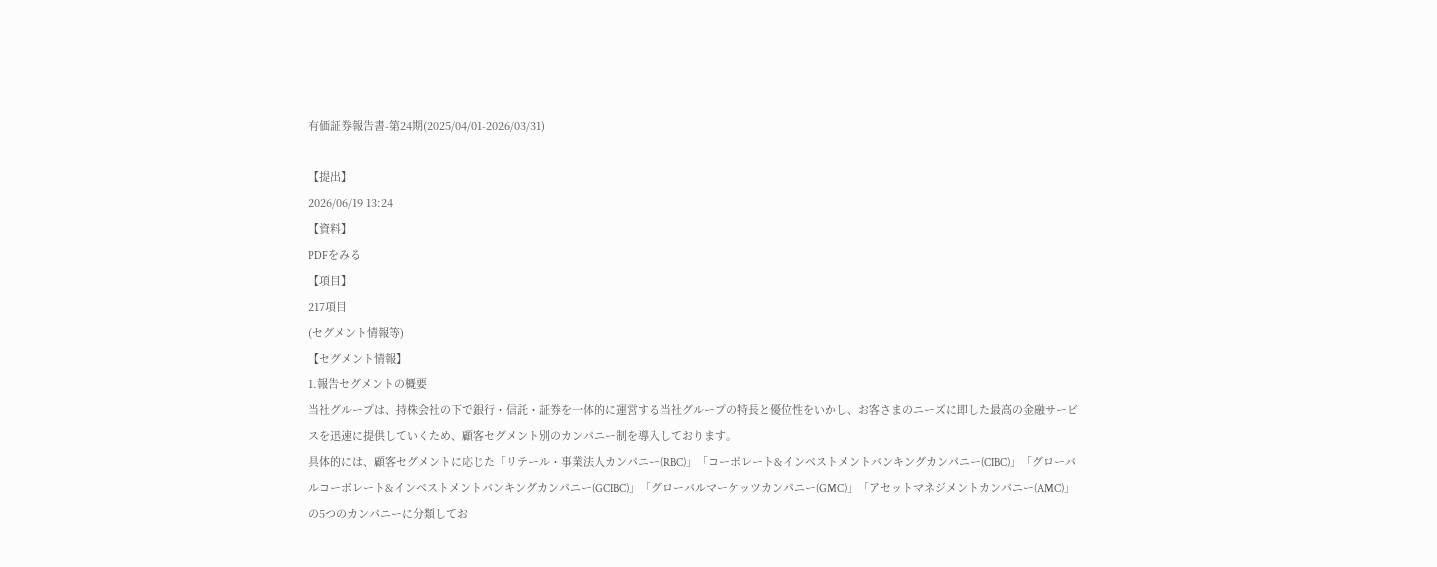有価証券報告書-第24期(2025/04/01-2026/03/31)

【提出】
2026/06/19 13:24
【資料】
PDFをみる
【項目】
217項目
(セグメント情報等)
【セグメント情報】
1.報告セグメントの概要
当社グループは、持株会社の下で銀行・信託・証券を一体的に運営する当社グループの特長と優位性をいかし、お客さまのニーズに即した最高の金融サービスを迅速に提供していくため、顧客セグメント別のカンパニー制を導入しております。
具体的には、顧客セグメントに応じた「リテール・事業法人カンパニー(RBC)」「コーポレート&インベストメントバンキングカンパニー(CIBC)」「グローバルコーポレート&インベストメントバンキングカンパニー(GCIBC)」「グローバルマーケッツカンパニー(GMC)」「アセットマネジメントカンパニー(AMC)」の5つのカンパニーに分類してお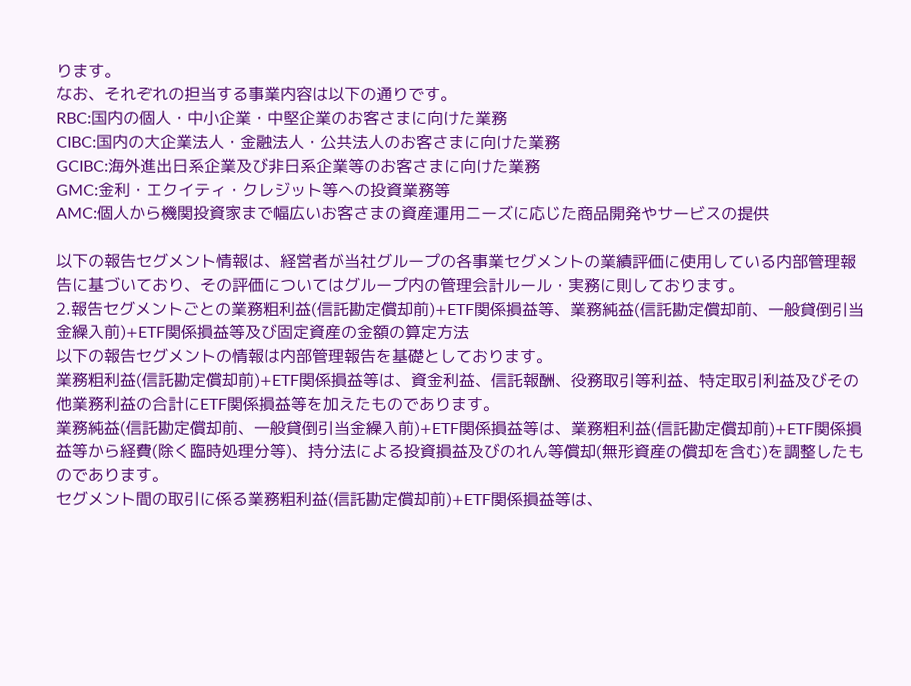ります。
なお、それぞれの担当する事業内容は以下の通りです。
RBC:国内の個人・中小企業・中堅企業のお客さまに向けた業務
CIBC:国内の大企業法人・金融法人・公共法人のお客さまに向けた業務
GCIBC:海外進出日系企業及び非日系企業等のお客さまに向けた業務
GMC:金利・エクイティ・クレジット等への投資業務等
AMC:個人から機関投資家まで幅広いお客さまの資産運用ニーズに応じた商品開発やサービスの提供

以下の報告セグメント情報は、経営者が当社グループの各事業セグメントの業績評価に使用している内部管理報告に基づいており、その評価についてはグループ内の管理会計ルール・実務に則しております。
2.報告セグメントごとの業務粗利益(信託勘定償却前)+ETF関係損益等、業務純益(信託勘定償却前、一般貸倒引当金繰入前)+ETF関係損益等及び固定資産の金額の算定方法
以下の報告セグメントの情報は内部管理報告を基礎としております。
業務粗利益(信託勘定償却前)+ETF関係損益等は、資金利益、信託報酬、役務取引等利益、特定取引利益及びその他業務利益の合計にETF関係損益等を加えたものであります。
業務純益(信託勘定償却前、一般貸倒引当金繰入前)+ETF関係損益等は、業務粗利益(信託勘定償却前)+ETF関係損益等から経費(除く臨時処理分等)、持分法による投資損益及びのれん等償却(無形資産の償却を含む)を調整したものであります。
セグメント間の取引に係る業務粗利益(信託勘定償却前)+ETF関係損益等は、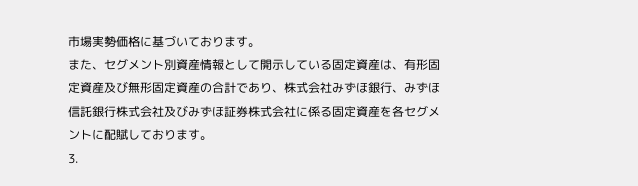市場実勢価格に基づいております。
また、セグメント別資産情報として開示している固定資産は、有形固定資産及び無形固定資産の合計であり、株式会社みずほ銀行、みずほ信託銀行株式会社及びみずほ証券株式会社に係る固定資産を各セグメントに配賦しております。
3.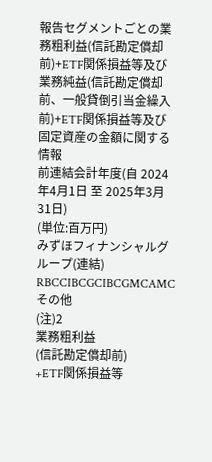報告セグメントごとの業務粗利益(信託勘定償却前)+ETF関係損益等及び業務純益(信託勘定償却前、一般貸倒引当金繰入前)+ETF関係損益等及び固定資産の金額に関する情報
前連結会計年度(自 2024年4月1日 至 2025年3月31日)
(単位:百万円)
みずほフィナンシャルグループ(連結)
RBCCIBCGCIBCGMCAMCその他
(注)2
業務粗利益
(信託勘定償却前)
+ETF関係損益等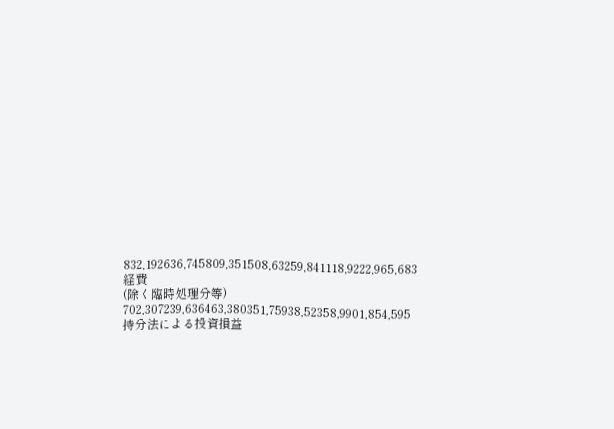832,192636,745809,351508,63259,841118,9222,965,683
経費
(除く臨時処理分等)
702,307239,636463,380351,75938,52358,9901,854,595
持分法による投資損益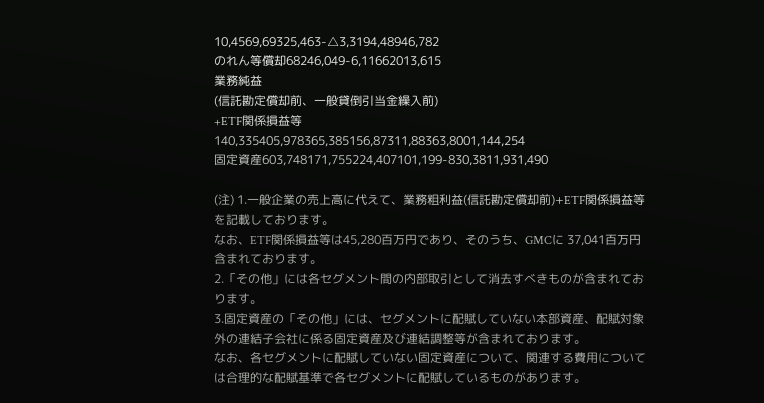10,4569,69325,463-△3,3194,48946,782
のれん等償却68246,049-6,11662013,615
業務純益
(信託勘定償却前、一般貸倒引当金繰入前)
+ETF関係損益等
140,335405,978365,385156,87311,88363,8001,144,254
固定資産603,748171,755224,407101,199-830,3811,931,490

(注) 1.一般企業の売上高に代えて、業務粗利益(信託勘定償却前)+ETF関係損益等を記載しております。
なお、ETF関係損益等は45,280百万円であり、そのうち、GMCに 37,041百万円含まれております。
2.「その他」には各セグメント間の内部取引として消去すべきものが含まれております。
3.固定資産の「その他」には、セグメントに配賦していない本部資産、配賦対象外の連結子会社に係る固定資産及び連結調整等が含まれております。
なお、各セグメントに配賦していない固定資産について、関連する費用については合理的な配賦基準で各セグメントに配賦しているものがあります。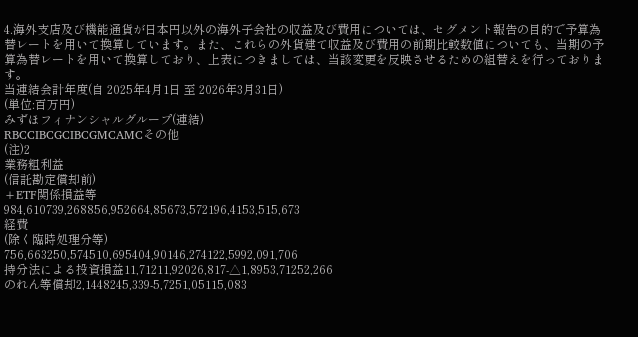4.海外支店及び機能通貨が日本円以外の海外子会社の収益及び費用については、セグメント報告の目的で予算為替レートを用いて換算しています。また、これらの外貨建て収益及び費用の前期比較数値についても、当期の予算為替レートを用いて換算しており、上表につきましては、当該変更を反映させるための組替えを行っております。
当連結会計年度(自 2025年4月1日 至 2026年3月31日)
(単位:百万円)
みずほフィナンシャルグループ(連結)
RBCCIBCGCIBCGMCAMCその他
(注)2
業務粗利益
(信託勘定償却前)
+ETF関係損益等
984,610739,268856,952664,85673,572196,4153,515,673
経費
(除く臨時処理分等)
756,663250,574510,695404,90146,274122,5992,091,706
持分法による投資損益11,71211,92026,817-△1,8953,71252,266
のれん等償却2,1448245,339-5,7251,05115,083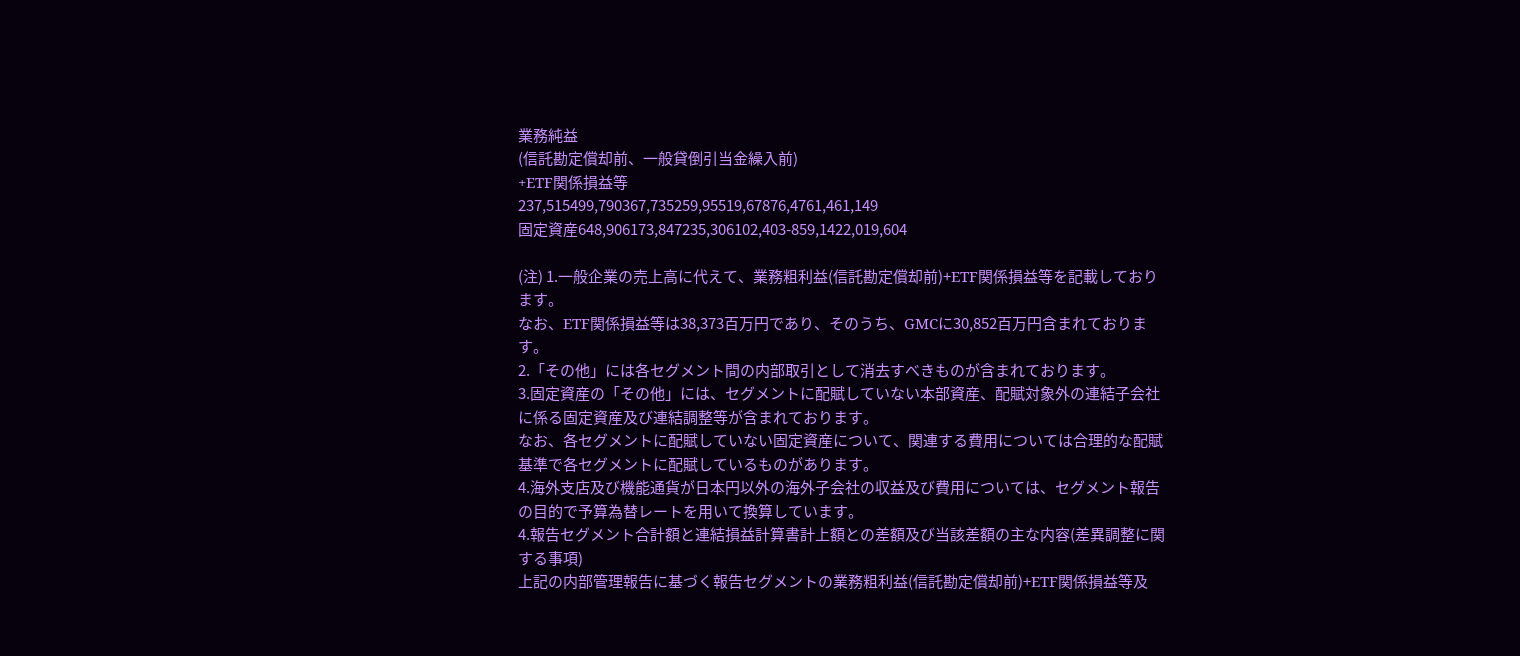業務純益
(信託勘定償却前、一般貸倒引当金繰入前)
+ETF関係損益等
237,515499,790367,735259,95519,67876,4761,461,149
固定資産648,906173,847235,306102,403-859,1422,019,604

(注) 1.一般企業の売上高に代えて、業務粗利益(信託勘定償却前)+ETF関係損益等を記載しております。
なお、ETF関係損益等は38,373百万円であり、そのうち、GMCに30,852百万円含まれております。
2.「その他」には各セグメント間の内部取引として消去すべきものが含まれております。
3.固定資産の「その他」には、セグメントに配賦していない本部資産、配賦対象外の連結子会社に係る固定資産及び連結調整等が含まれております。
なお、各セグメントに配賦していない固定資産について、関連する費用については合理的な配賦基準で各セグメントに配賦しているものがあります。
4.海外支店及び機能通貨が日本円以外の海外子会社の収益及び費用については、セグメント報告の目的で予算為替レートを用いて換算しています。
4.報告セグメント合計額と連結損益計算書計上額との差額及び当該差額の主な内容(差異調整に関する事項)
上記の内部管理報告に基づく報告セグメントの業務粗利益(信託勘定償却前)+ETF関係損益等及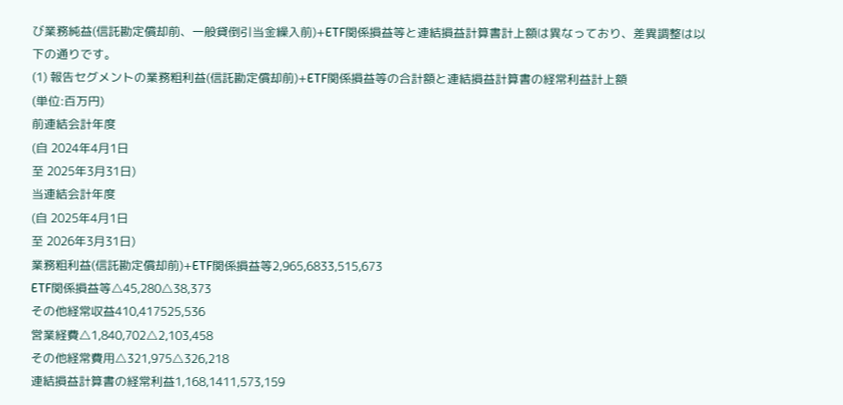び業務純益(信託勘定償却前、一般貸倒引当金繰入前)+ETF関係損益等と連結損益計算書計上額は異なっており、差異調整は以下の通りです。
(1) 報告セグメントの業務粗利益(信託勘定償却前)+ETF関係損益等の合計額と連結損益計算書の経常利益計上額
(単位:百万円)
前連結会計年度
(自 2024年4月1日
至 2025年3月31日)
当連結会計年度
(自 2025年4月1日
至 2026年3月31日)
業務粗利益(信託勘定償却前)+ETF関係損益等2,965,6833,515,673
ETF関係損益等△45,280△38,373
その他経常収益410,417525,536
営業経費△1,840,702△2,103,458
その他経常費用△321,975△326,218
連結損益計算書の経常利益1,168,1411,573,159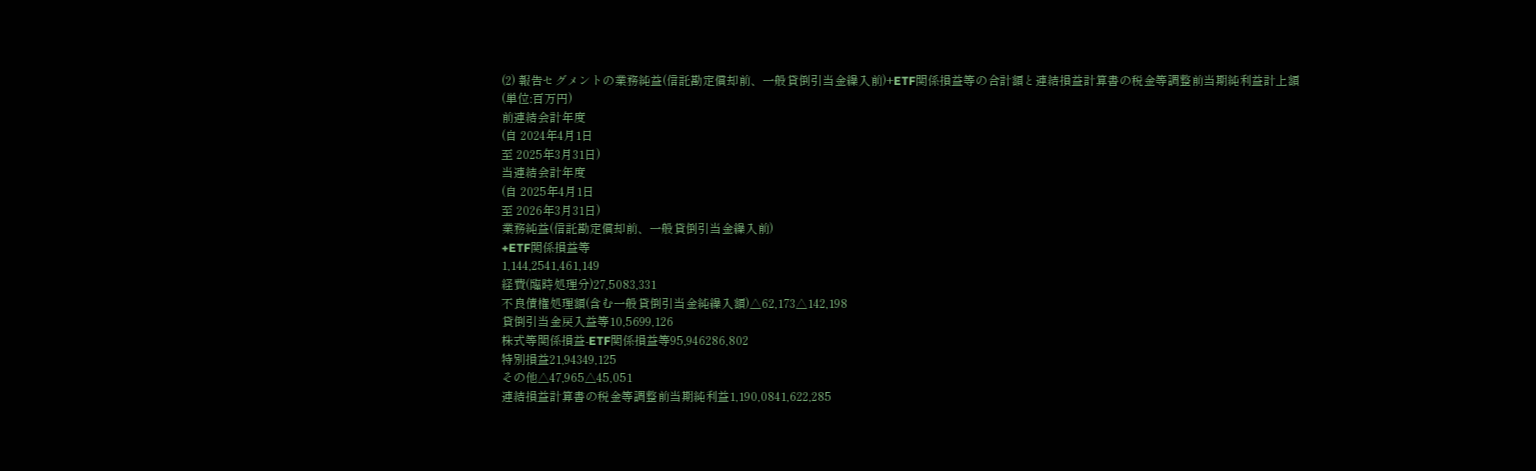(2) 報告セグメントの業務純益(信託勘定償却前、一般貸倒引当金繰入前)+ETF関係損益等の合計額と連結損益計算書の税金等調整前当期純利益計上額
(単位:百万円)
前連結会計年度
(自 2024年4月1日
至 2025年3月31日)
当連結会計年度
(自 2025年4月1日
至 2026年3月31日)
業務純益(信託勘定償却前、一般貸倒引当金繰入前)
+ETF関係損益等
1,144,2541,461,149
経費(臨時処理分)27,5083,331
不良債権処理額(含む一般貸倒引当金純繰入額)△62,173△142,198
貸倒引当金戻入益等10,5699,126
株式等関係損益-ETF関係損益等95,946286,802
特別損益21,94349,125
その他△47,965△45,051
連結損益計算書の税金等調整前当期純利益1,190,0841,622,285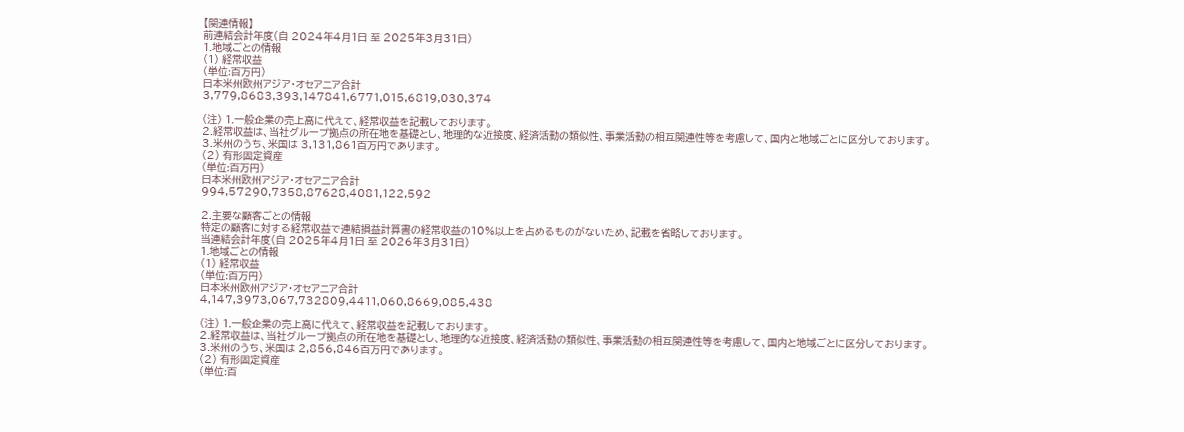【関連情報】
前連結会計年度(自 2024年4月1日 至 2025年3月31日)
1.地域ごとの情報
(1) 経常収益
(単位:百万円)
日本米州欧州アジア・オセアニア合計
3,779,8683,393,147841,6771,015,6819,030,374

(注) 1.一般企業の売上高に代えて、経常収益を記載しております。
2.経常収益は、当社グループ拠点の所在地を基礎とし、地理的な近接度、経済活動の類似性、事業活動の相互関連性等を考慮して、国内と地域ごとに区分しております。
3.米州のうち、米国は 3,131,861百万円であります。
(2) 有形固定資産
(単位:百万円)
日本米州欧州アジア・オセアニア合計
994,57290,7358,87628,4081,122,592

2.主要な顧客ごとの情報
特定の顧客に対する経常収益で連結損益計算書の経常収益の10%以上を占めるものがないため、記載を省略しております。
当連結会計年度(自 2025年4月1日 至 2026年3月31日)
1.地域ごとの情報
(1) 経常収益
(単位:百万円)
日本米州欧州アジア・オセアニア合計
4,147,3973,067,732809,4411,060,8669,085,438

(注) 1.一般企業の売上高に代えて、経常収益を記載しております。
2.経常収益は、当社グループ拠点の所在地を基礎とし、地理的な近接度、経済活動の類似性、事業活動の相互関連性等を考慮して、国内と地域ごとに区分しております。
3.米州のうち、米国は 2,856,846百万円であります。
(2) 有形固定資産
(単位:百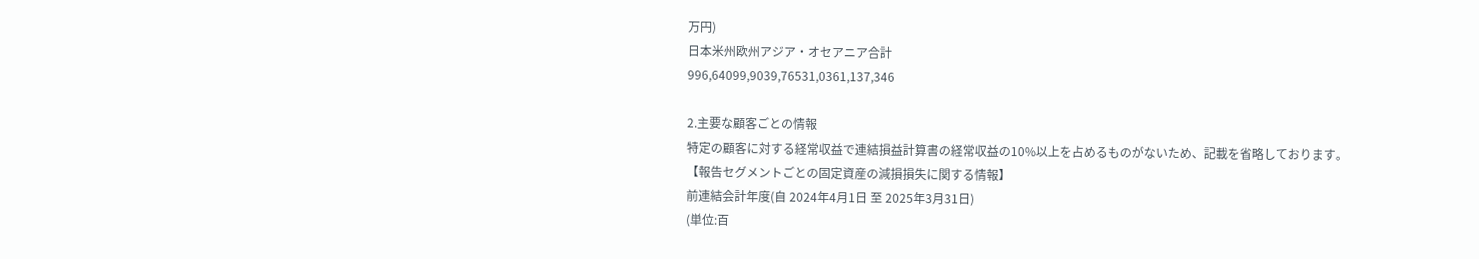万円)
日本米州欧州アジア・オセアニア合計
996,64099,9039,76531,0361,137,346

2.主要な顧客ごとの情報
特定の顧客に対する経常収益で連結損益計算書の経常収益の10%以上を占めるものがないため、記載を省略しております。
【報告セグメントごとの固定資産の減損損失に関する情報】
前連結会計年度(自 2024年4月1日 至 2025年3月31日)
(単位:百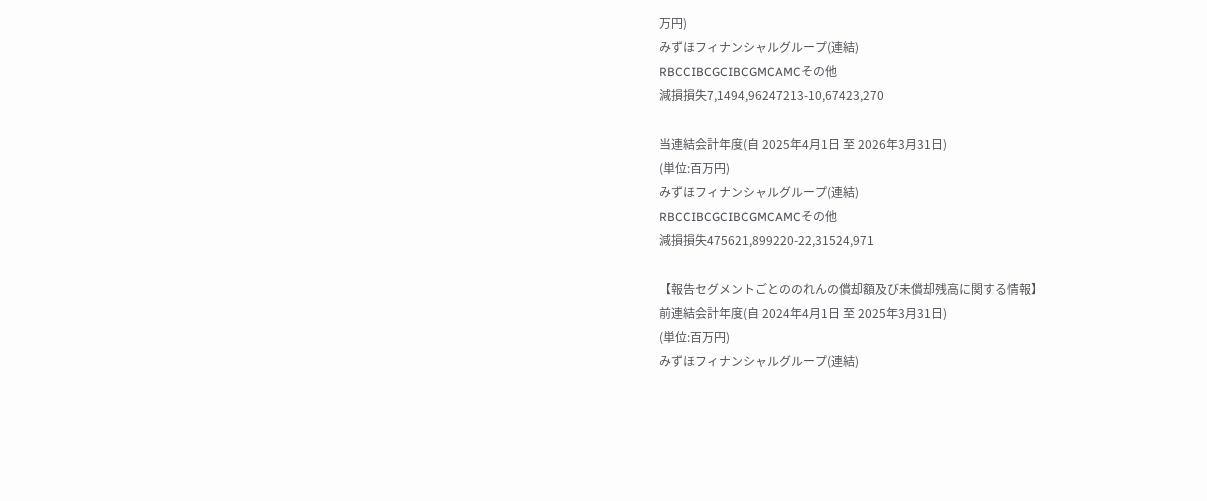万円)
みずほフィナンシャルグループ(連結)
RBCCIBCGCIBCGMCAMCその他
減損損失7,1494,96247213-10,67423,270

当連結会計年度(自 2025年4月1日 至 2026年3月31日)
(単位:百万円)
みずほフィナンシャルグループ(連結)
RBCCIBCGCIBCGMCAMCその他
減損損失475621,899220-22,31524,971

【報告セグメントごとののれんの償却額及び未償却残高に関する情報】
前連結会計年度(自 2024年4月1日 至 2025年3月31日)
(単位:百万円)
みずほフィナンシャルグループ(連結)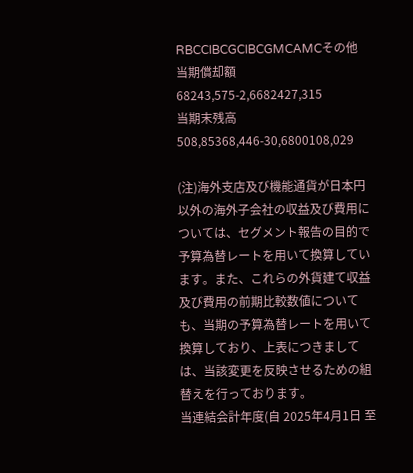RBCCIBCGCIBCGMCAMCその他
当期償却額68243,575-2,6682427,315
当期末残高508,85368,446-30,6800108,029

(注)海外支店及び機能通貨が日本円以外の海外子会社の収益及び費用については、セグメント報告の目的で予算為替レートを用いて換算しています。また、これらの外貨建て収益及び費用の前期比較数値についても、当期の予算為替レートを用いて換算しており、上表につきましては、当該変更を反映させるための組替えを行っております。
当連結会計年度(自 2025年4月1日 至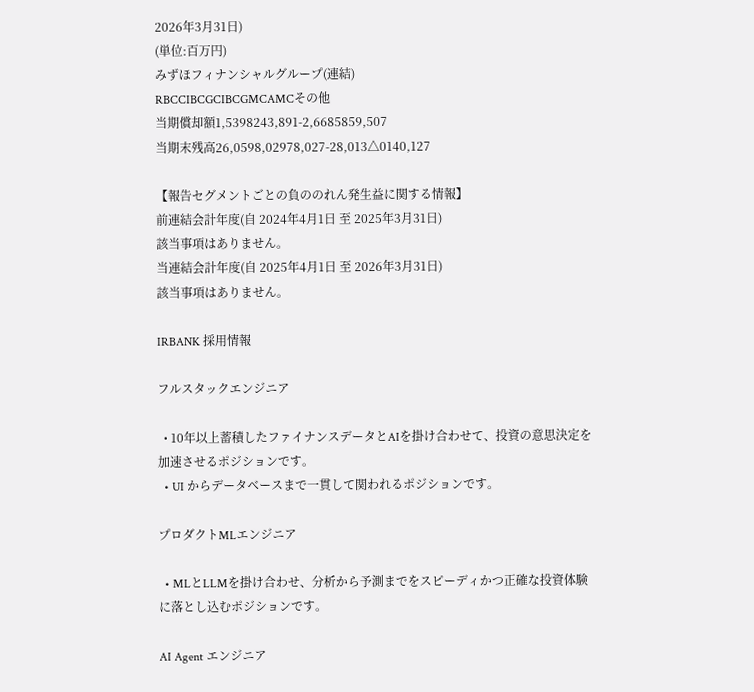2026年3月31日)
(単位:百万円)
みずほフィナンシャルグループ(連結)
RBCCIBCGCIBCGMCAMCその他
当期償却額1,5398243,891-2,6685859,507
当期末残高26,0598,02978,027-28,013△0140,127

【報告セグメントごとの負ののれん発生益に関する情報】
前連結会計年度(自 2024年4月1日 至 2025年3月31日)
該当事項はありません。
当連結会計年度(自 2025年4月1日 至 2026年3月31日)
該当事項はありません。

IRBANK 採用情報

フルスタックエンジニア

  • 10年以上蓄積したファイナンスデータとAIを掛け合わせて、投資の意思決定を加速させるポジションです。
  • UI からデータベースまで一貫して関われるポジションです。

プロダクトMLエンジニア

  • MLとLLMを掛け合わせ、分析から予測までをスピーディかつ正確な投資体験に落とし込むポジションです。

AI Agent エンジニア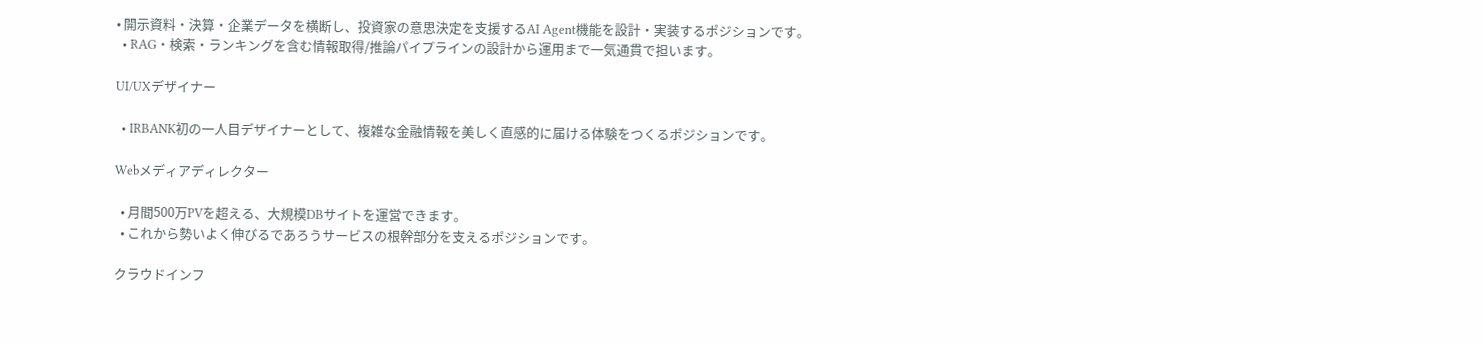• 開示資料・決算・企業データを横断し、投資家の意思決定を支援するAI Agent機能を設計・実装するポジションです。
  • RAG・検索・ランキングを含む情報取得/推論パイプラインの設計から運用まで一気通貫で担います。

UI/UXデザイナー

  • IRBANK初の一人目デザイナーとして、複雑な金融情報を美しく直感的に届ける体験をつくるポジションです。

Webメディアディレクター

  • 月間500万PVを超える、大規模DBサイトを運営できます。
  • これから勢いよく伸びるであろうサービスの根幹部分を支えるポジションです。

クラウドインフ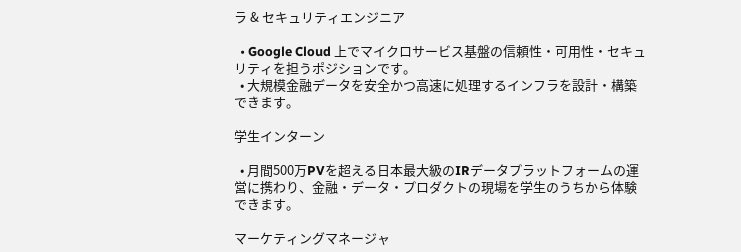ラ & セキュリティエンジニア

  • Google Cloud 上でマイクロサービス基盤の信頼性・可用性・セキュリティを担うポジションです。
  • 大規模金融データを安全かつ高速に処理するインフラを設計・構築できます。

学生インターン

  • 月間500万PVを超える日本最大級のIRデータプラットフォームの運営に携わり、金融・データ・プロダクトの現場を学生のうちから体験できます。

マーケティングマネージャ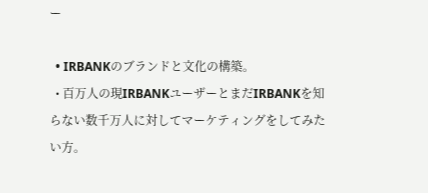ー

  • IRBANKのブランドと文化の構築。
  • 百万人の現IRBANKユーザーとまだIRBANKを知らない数千万人に対してマーケティングをしてみたい方。